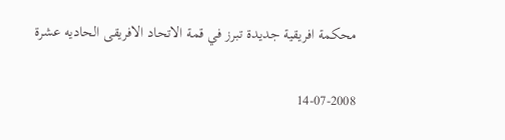محكمة افريقية جديدة تبرز في قمة الاتحاد الافريقى الحاديه عشرة

14-07-2008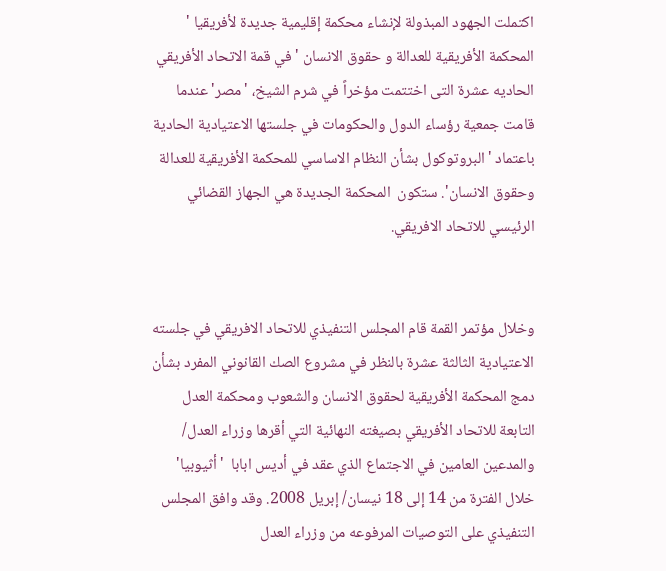اكتملت الجهود المبذولة لإنشاء محكمة إقليمية جديدة لأفريقيا ' المحكمة الأفريقية للعدالة و حقوق الانسان ' في قمة الاتحاد الأفريقي الحاديه عشرة التى اختتمت مؤخراً في شرم الشيخ، 'مصر' عندما قامت جمعية رؤساء الدول والحكومات في جلستها الاعتيادية الحادية باعتماد 'البروتوكول بشأن النظام الاساسي للمحكمة الأفريقية للعدالة وحقوق الانسان'. ستكون  المحكمة الجديدة هي الجهاز القضائي الرئيسي للاتحاد الافريقي.


وخلال مؤتمر القمة قام المجلس التنفيذي للاتحاد الافريقي في جلسته الاعتيادية الثالثة عشرة بالنظر في مشروع الصك القانوني المفرد بشأن دمج المحكمة الأفريقية لحقوق الانسان والشعوب ومحكمة العدل التابعة للاتحاد الأفريقي بصيغته النهائية التي أقرها وزراء العدل/ والمدعين العامين في الاجتماع الذي عقد في أديس ابابا  'أثيوبيا' خلال الفترة من 14 إلى 18 نيسان/ إبريل 2008. وقد وافق المجلس التنفيذي على التوصيات المرفوعه من وزراء العدل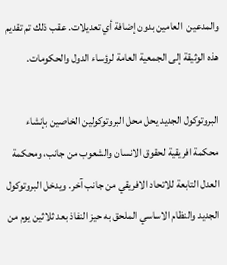والمدعين  العامين بدون إضافة أي تعديلات. عقب ذلك تم تقديم هذه الوثيقة إلى الجمعية العامة لرؤساء الدول والحكومات.

البروتوكول الجديد يحل محل البروتوكولين الخاصين بإنشاء محكمة افريقية لحقوق الانسان والشعوب من جانب، ومحكمة العدل التابعة للاتحاد الافريقي من جانب آخر. ويدخل البروتوكول الجديد والنظام الاساسي الملحق به حيز النفاذ بعد ثلاثين يوم من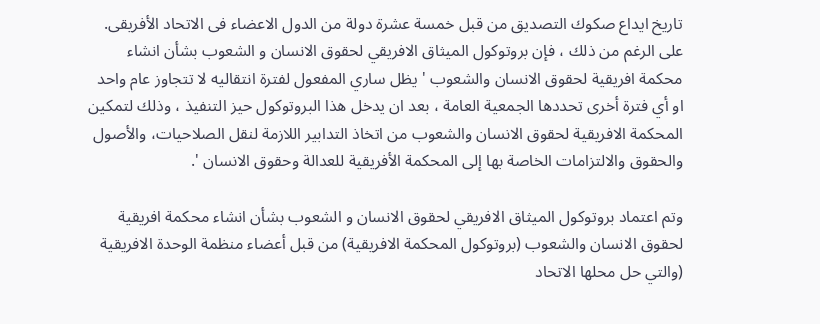تاريخ ايداع صكوك التصديق من قبل خمسة عشرة دولة من الدول الاعضاء فى الاتحاد الأفريقى. على الرغم من ذلك ، فإن بروتوكول الميثاق الافريقي لحقوق الانسان و الشعوب بشأن انشاء محكمة افريقية لحقوق الانسان والشعوب ' يظل ساري المفعول لفترة انتقاليه لا تتجاوز عام واحد او أي فترة أخرى تحددها الجمعية العامة ، بعد ان يدخل هذا البروتوكول حيز التنفيذ ، وذلك لتمكين المحكمة الافريقية لحقوق الانسان والشعوب من اتخاذ التدابير اللازمة لنقل الصلاحيات، والأصول والحقوق والالتزامات الخاصة بها إلى المحكمة الأفريقية للعدالة وحقوق الانسان '.

وتم اعتماد بروتوكول الميثاق الافريقي لحقوق الانسان و الشعوب بشأن انشاء محكمة افريقية لحقوق الانسان والشعوب (بروتوكول المحكمة الافريقية) من قبل أعضاء منظمة الوحدة الافريقية (والتي حل محلها الاتحاد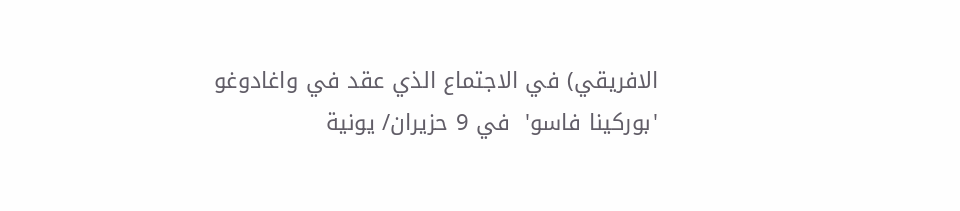الافريقي) في الاجتماع الذي عقد في واغادوغو 'بوركينا فاسو'  في 9 حزيران/ يونية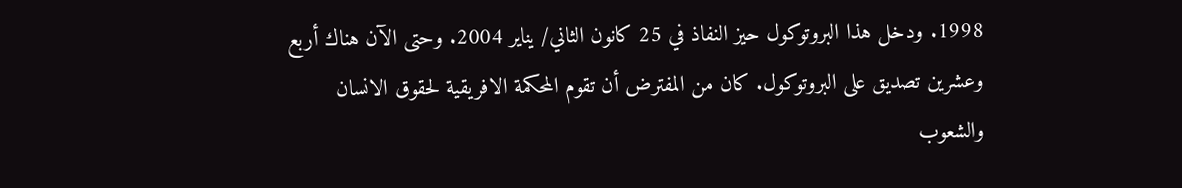1998. ودخل هذا البروتوكول حيز النفاذ في 25 كانون الثاني/ يناير 2004. وحتى الآن هناك أربع وعشرين تصديق على البروتوكول. كان من المفترض أن تقوم المحكمة الافريقية لحقوق الانسان والشعوب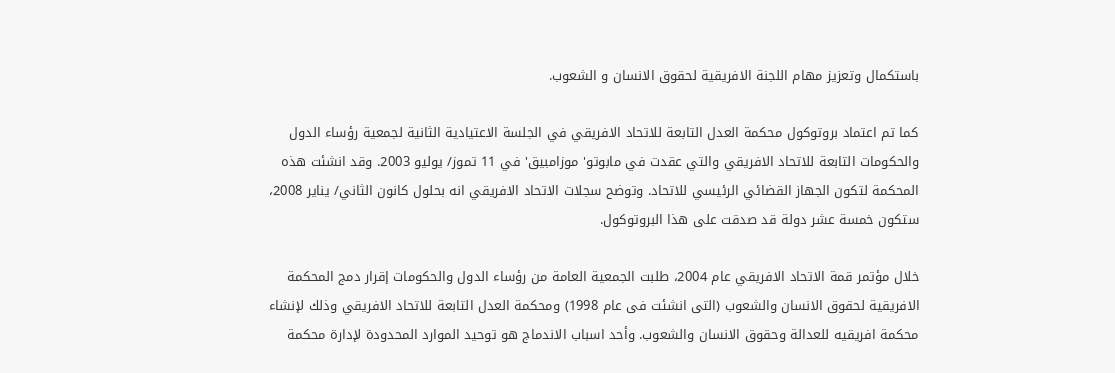باستكمال وتعزيز مهام اللجنة الافريقية لحقوق الانسان و الشعوب.

كما تم اعتماد بروتوكول محكمة العدل التابعة للاتحاد الافريقي في الجلسة الاعتيادية الثانية لجمعية رؤساء الدول والحكومات التابعة للاتحاد الافريقي والتي عقدت في مابوتو' موزامبيق' في 11 تموز/ يوليو 2003. وقد انشئت هذه المحكمة لتكون الجهاز القضائي الرئيسي للاتحاد. وتوضح سجلات الاتحاد الافريقي انه بحلول كانون الثاني/ يناير 2008، ستكون خمسة عشر دولة قد صدقت على هذا البروتوكول.

خلال مؤتمر قمة الاتحاد الافريقي عام 2004، طلبت الجمعية العامة من رؤساء الدول والحكومات إقرار دمج المحكمة الافريقية لحقوق الانسان والشعوب (التى انشئت فى عام 1998) ومحكمة العدل التابعة للاتحاد الافريقي وذلك لإنشاء محكمة افريقيه للعدالة وحقوق الانسان والشعوب. وأحد اسباب الاندماج هو توحيد الموارد المحدودة لإدارة محكمة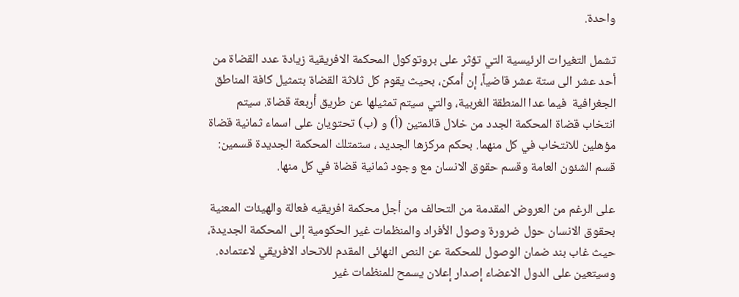واحدة.

تشمل التغيرات الرئيسية التي تؤثر على بروتوكول المحكمة الافريقية زيادة عدد القضاة من أحد عشر الى ستة عشر قاضياً، إن أمكن، بحيث يقوم كل ثلاثة القضاة بتمثيل كافة المناطق الجغرافية  فيما عدا المنطقة الغربية، والتي سيتم تمثيلها عن طريق أربعة قضاة. سيتم انتخاب قضاة المحكمة الجدد من خلال قائمتين (أ) و (ب) تحتويان على اسماء ثمانية قضاة مؤهلين للانتخاب في كل منهما. بحكم مركزها الجديد ، ستمتلك المحكمة الجديدة قسمين: قسم الشئون العامة وقسم حقوق الانسان مع وجود ثمانية قضاة في كل منها.

على الرغم من العروض المقدمة من التحالف من أجل محكمة افريقيه فعالة والهيئات المعنية بحقوق الانسان حول ضرورة وصول الأفراد والمنظمات غير الحكومية إلى المحكمة الجديدة، حيث غاب بند ضمان الوصول للمحكمة عن النص النهائى المقدم للاتحاد الافريقي لاعتماده. وسيتعين على الدول الاعضاء إصدار إعلان يسمح للمنظمات غير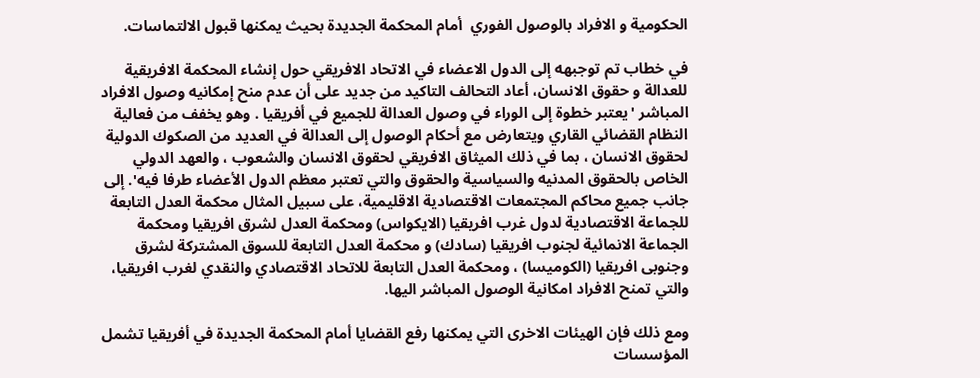الحكومية و الافراد بالوصول الفوري  أمام المحكمة الجديدة بحيث يمكنها قبول الالتماسات.

في خطاب تم توجبهه إلى الدول الاعضاء في الاتحاد الافريقي حول إنشاء المحكمة الافريقية للعدالة و حقوق الانسان، أعاد التحالف التاكيد من جديد على أن عدم منح إمكانيه وصول الافراد المباشر 'يعتبر خطوة إلى الوراء في وصول العدالة للجميع في أفريقيا . وهو يخفف من فعالية النظام القضائي القاري ويتعارض مع أحكام الوصول إلى العدالة في العديد من الصكوك الدولية لحقوق الانسان ، بما في ذلك الميثاق الافريقي لحقوق الانسان والشعوب ، والعهد الدولي الخاص بالحقوق المدنيه والسياسية والحقوق والتي تعتبر معظم الدول الأعضاء طرفا فيه'. إلى جانب جميع محاكم المجتمعات الاقتصادية الاقليمية، على سبيل المثال محكمة العدل التابعة للجماعة الاقتصادية لدول غرب افريقيا (الايكواس) ومحكمة العدل لشرق افريقيا ومحكمة الجماعة الانمائية لجنوب افريقيا (سادك) و محكمة العدل التابعة للسوق المشتركة لشرق وجنوبى افريقيا (الكوميسا) ، ومحكمة العدل التابعة للاتحاد الاقتصادي والنقدي لغرب افريقيا، والتي تمنح الافراد امكانية الوصول المباشر اليها.

ومع ذلك فإن الهيئات الاخرى التي يمكنها رفع القضايا أمام المحكمة الجديدة في أفريقيا تشمل المؤسسات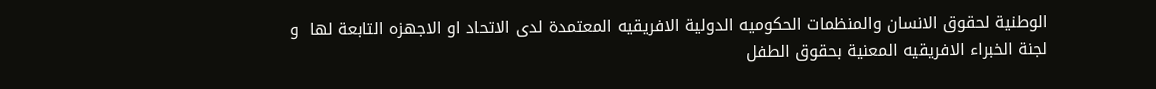الوطنية لحقوق الانسان والمنظمات الحكوميه الدولية الافريقيه المعتمدة لدى الاتحاد او الاجهزه التابعة لها  و لجنة الخبراء الافريقيه المعنية بحقوق الطفل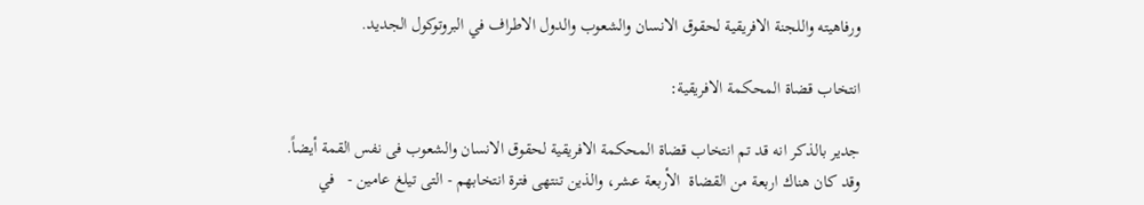ورفاهيته واللجنة الافريقية لحقوق الانسان والشعوب والدول الاطراف في البروتوكول الجديد.

انتخاب قضاة المحكمة الافريقية:

جدير بالذكر انه قد تم انتخاب قضاة المحكمة الافريقية لحقوق الانسان والشعوب فى نفس القمة أيضاً. وقد كان هناك اربعة من القضاة  الأربعة عشر، والذين تنتهى فترة انتخابهم - التى تيلغ عامين -   في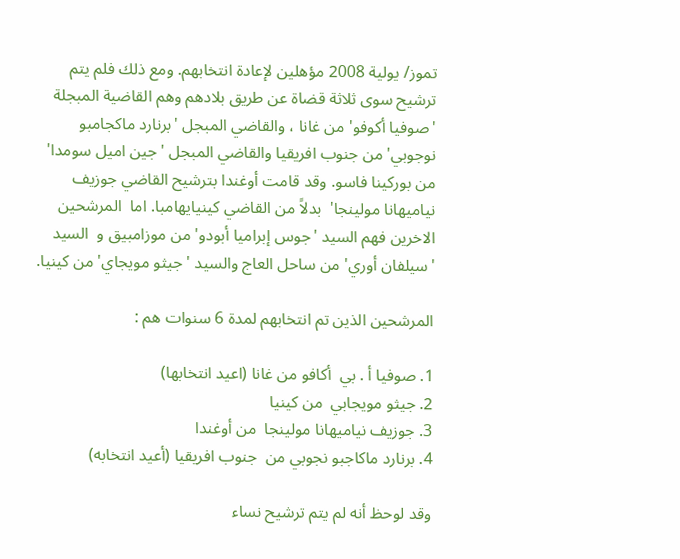تموز/ يولية 2008 مؤهلين لإعادة انتخابهم. ومع ذلك فلم يتم ترشيح سوى ثلاثة قضاة عن طريق بلادهم وهم القاضية المبجلة 'صوفيا أكوفو' من غانا ، والقاضي المبجل 'برنارد ماكجامبو نوجوبي' من جنوب افريقيا والقاضي المبجل ' جين اميل سومدا' من بوركينا فاسو. وقد قامت أوغندا بترشيح القاضي جوزيف نياميهانا مولينجا'  بدلاً من القاضي كينيايهامبا. اما  المرشحين الاخرين فهم السيد 'جوس إبراميا أبودو' من موزامبيق و  السيد 'سيلفان أوري' من ساحل العاج والسيد ' جيثو مويجاي' من كينيا.

المرشحين الذين تم انتخابهم لمدة 6 سنوات هم :

1. صوفيا أ . بي  أكافو من غانا (اعيد انتخابها)
2. جيثو مويجابي  من كينيا
3. جوزيف نياميهانا مولينجا  من أوغندا
4. برنارد ماكاجبو نجوبي من  جنوب افريقيا (أعيد انتخابه)

وقد لوحظ أنه لم يتم ترشيح نساء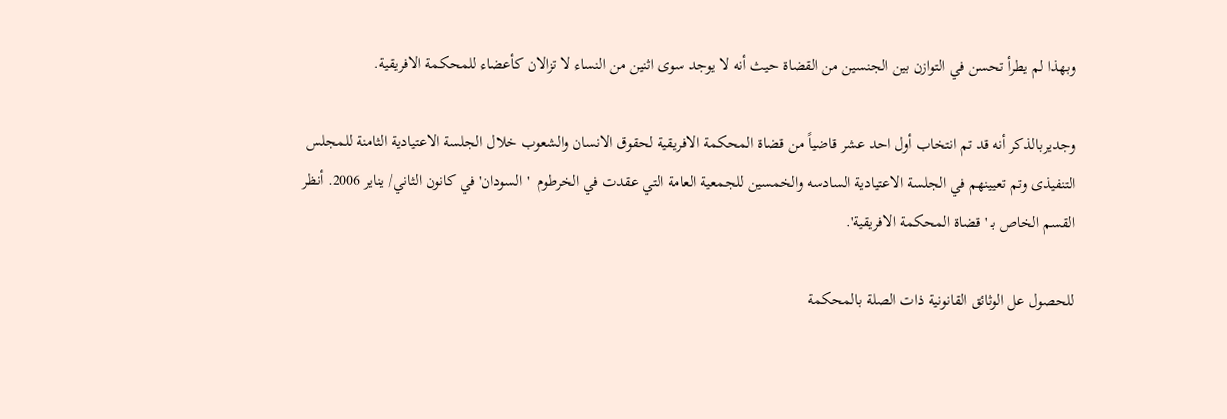وبهذا لم يطرأ تحسن في التوازن بين الجنسين من القضاة حيث أنه لا يوجد سوى اثنين من النساء لا تزالان كأعضاء للمحكمة الافريقية.

وجديربالذكر أنه قد تم انتخاب أول احد عشر قاضياً من قضاة المحكمة الافريقية لحقوق الانسان والشعوب خلال الجلسة الاعتيادية الثامنة للمجلس التنفيذى وتم تعيينهم في الجلسة الاعتيادية السادسه والخمسين للجمعية العامة التي عقدت في الخرطوم  'السودان' في كانون الثاني/ يناير 2006. أنظر القسم الخاص بـ 'قضاة المحكمة الافريقية'.

للحصول عل الوثائق القانونية ذات الصلة بالمحكمة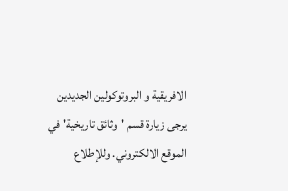الافريقية و البروتوكولين الجديدين  يرجى زيارة قسم 'وثائق تاريخية' في الموقع الالكتروني. وللإطلاع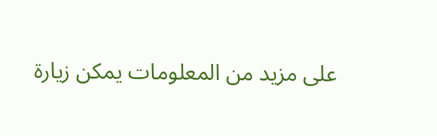على مزيد من المعلومات يمكن زيارة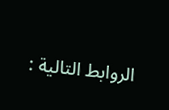الروابط التالية :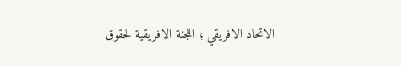الاتحاد الافريقي ؛ اللجنة الافريقية لحقوق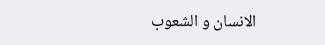الانسان و الشعوب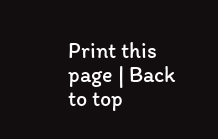Print this page | Back to top